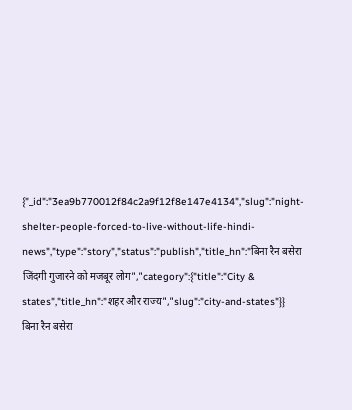{"_id":"3ea9b770012f84c2a9f12f8e147e4134","slug":"night-shelter-people-forced-to-live-without-life-hindi-news","type":"story","status":"publish","title_hn":"बिना रैन बसेरा जिंदगी गुजारने को मजबूर लोग","category":{"title":"City & states","title_hn":"शहर और राज्य","slug":"city-and-states"}}
बिना रैन बसेरा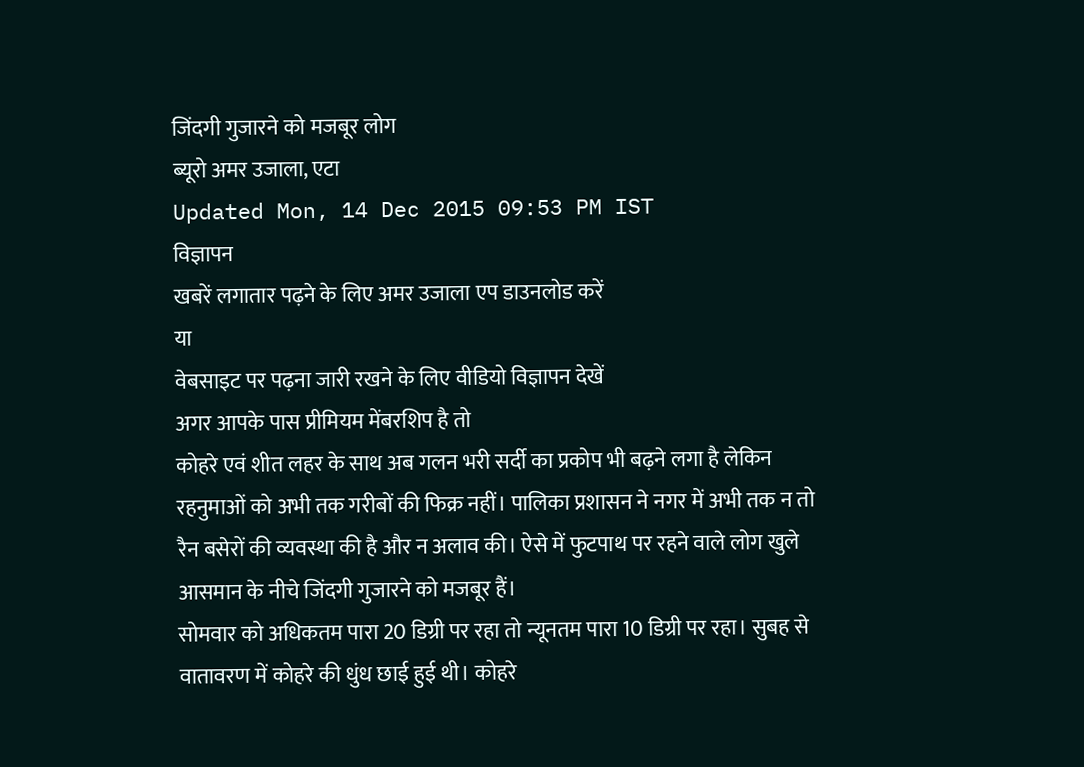जिंदगी गुजारने को मजबूर लोग
ब्यूरो अमर उजाला, एटा
Updated Mon, 14 Dec 2015 09:53 PM IST
विज्ञापन
खबरें लगातार पढ़ने के लिए अमर उजाला एप डाउनलोड करें
या
वेबसाइट पर पढ़ना जारी रखने के लिए वीडियो विज्ञापन देखें
अगर आपके पास प्रीमियम मेंबरशिप है तो
कोहरे एवं शीत लहर के साथ अब गलन भरी सर्दी का प्रकोप भी बढ़ने लगा है लेकिन रहनुमाओं को अभी तक गरीबों की फिक्र नहीं। पालिका प्रशासन ने नगर में अभी तक न तो रैन बसेरों की व्यवस्था की है और न अलाव की। ऐसे में फुटपाथ पर रहने वाले लोग खुले आसमान के नीचे जिंदगी गुजारने को मजबूर हैं।
सोमवार को अधिकतम पारा 20 डिग्री पर रहा तो न्यूनतम पारा 10 डिग्री पर रहा। सुबह से वातावरण में कोहरे की धुंध छाई हुई थी। कोहरे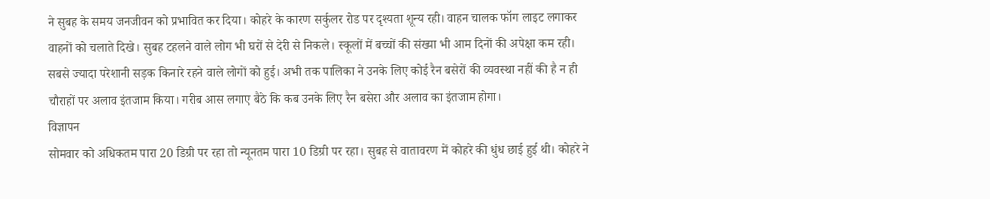ने सुबह के समय जनजीवन को प्रभावित कर दिया। कोहरे के कारण सर्कुलर रोड पर दृश्यता शून्य रही। वाहन चालक फॉग लाइट लगाकर वाहनों को चलाते दिखे। सुबह टहलने वाले लोग भी घरों से देरी से निकले। स्कूलों में बच्चों की संख्या भी आम दिनों की अपेक्षा कम रही। सबसे ज्यादा परेशानी सड़क किनारे रहने वाले लोगों को हुई। अभी तक पालिका ने उनके लिए कोई रैन बसेरों की व्यवस्था नहीं की है न ही चौराहों पर अलाव इंतजाम किया। गरीब आस लगाए बैठे कि कब उनके लिए रैन बसेरा और अलाव का इंतजाम होगा।
विज्ञापन
सोमवार को अधिकतम पारा 20 डिग्री पर रहा तो न्यूनतम पारा 10 डिग्री पर रहा। सुबह से वातावरण में कोहरे की धुंध छाई हुई थी। कोहरे ने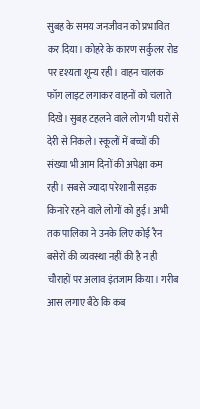सुबह के समय जनजीवन को प्रभावित कर दिया। कोहरे के कारण सर्कुलर रोड पर दृश्यता शून्य रही। वाहन चालक फॉग लाइट लगाकर वाहनों को चलाते दिखे। सुबह टहलने वाले लोग भी घरों से देरी से निकले। स्कूलों में बच्चों की संख्या भी आम दिनों की अपेक्षा कम रही। सबसे ज्यादा परेशानी सड़क किनारे रहने वाले लोगों को हुई। अभी तक पालिका ने उनके लिए कोई रैन बसेरों की व्यवस्था नहीं की है न ही चौराहों पर अलाव इंतजाम किया। गरीब आस लगाए बैठे कि कब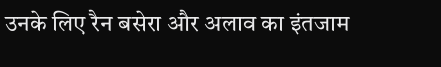उनके लिए रैन बसेरा और अलाव का इंतजाम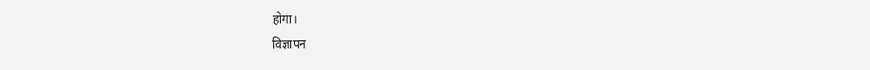होगा।
विज्ञापन